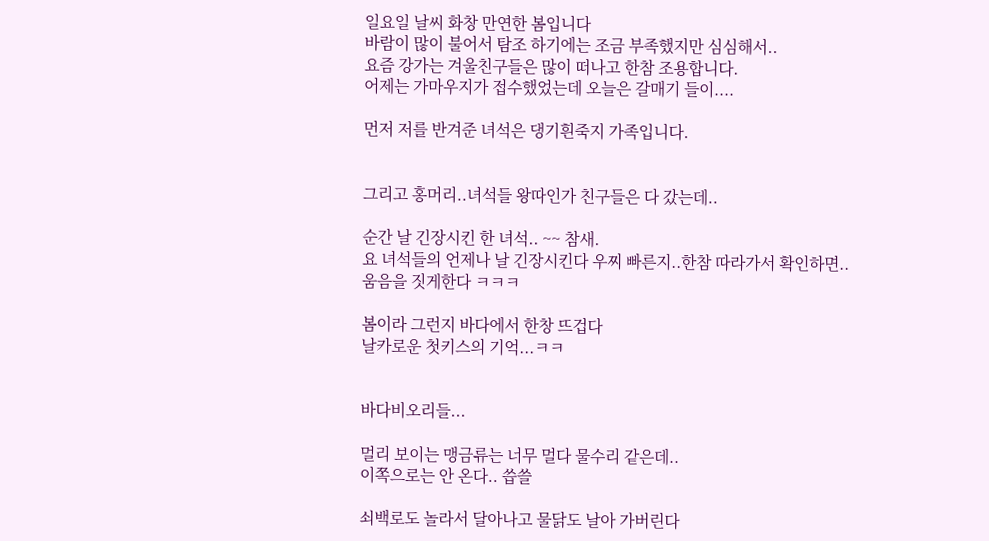일요일 날씨 화창 만연한 봄입니다
바람이 많이 불어서 탐조 하기에는 조금 부족했지만 심심해서..
요즘 강가는 겨울친구들은 많이 떠나고 한참 조용합니다.
어제는 가마우지가 접수했었는데 오늘은 갈매기 들이....

먼저 저를 반겨준 녀석은 댕기흰죽지 가족입니다.


그리고 홍머리..녀석들 왕따인가 친구들은 다 갔는데..

순간 날 긴장시킨 한 녀석.. ~~ 참새.
요 녀석들의 언제나 날 긴장시킨다 우찌 빠른지..한참 따라가서 확인하면..
움음을 짓게한다 ㅋㅋㅋ

봄이라 그런지 바다에서 한창 뜨겁다
날카로운 첫키스의 기억...ㅋㅋ


바다비오리들...

멀리 보이는 맹금류는 너무 멀다 물수리 같은데..
이쪽으로는 안 온다.. 씁쓸

쇠백로도 놀라서 달아나고 물닭도 날아 가버린다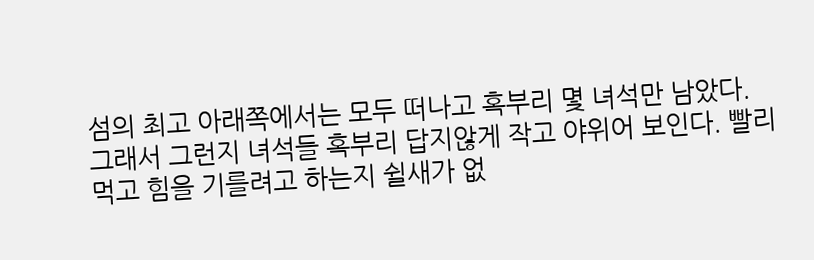섬의 최고 아래쪽에서는 모두 떠나고 혹부리 몇 녀석만 남았다.
그래서 그런지 녀석들 혹부리 답지않게 작고 야위어 보인다. 빨리 먹고 힘을 기를려고 하는지 쉴새가 없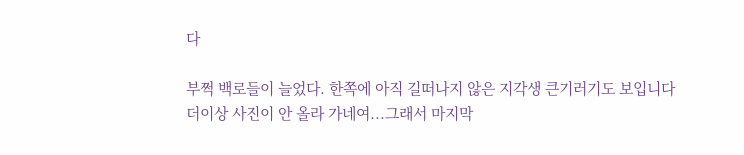다

부쩍 백로들이 늘었다. 한쪽에 아직 길떠나지 않은 지각생 큰기러기도 보입니다
더이상 사진이 안 올라 가네여...그래서 마지막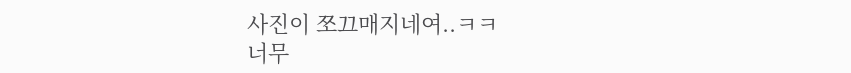사진이 쪼끄매지네여..ㅋㅋ
너무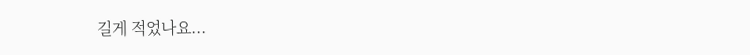길게 적었나요...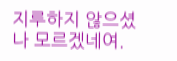지루하지 않으셨나 모르겠네여.